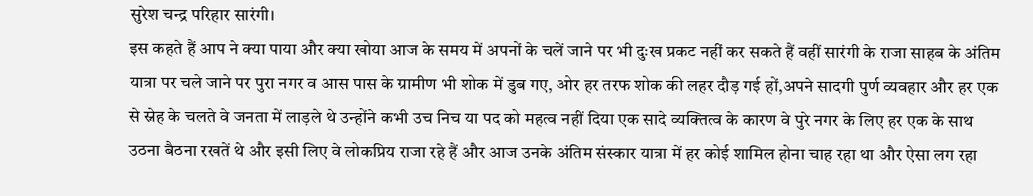सुरेश चन्द्र परिहार सारंगी।
इस कहते हैं आप ने क्या पाया और क्या खोया आज के समय में अपनों के चलें जाने पर भी दुःख प्रकट नहीं कर सकते हैं वहीं सारंगी के राजा साहब के अंतिम यात्रा पर चले जाने पर पुरा नगर व आस पास के ग्रामीण भी शोक में डुब गए, ओर हर तरफ शोक की लहर दौड़ गई हों,अपने सादगी पुर्ण व्यवहार और हर एक से स्नेह के चलते वे जनता में लाड़ले थे उन्होंने कभी उच निच या पद को महत्व नहीं दिया एक सादे व्यक्तित्व के कारण वे पुरे नगर के लिए हर एक के साथ उठना बैठना रखतें थे और इसी लिए वे लोकप्रिय राजा रहे हैं और आज उनके अंतिम संस्कार यात्रा में हर कोई शामिल होना चाह रहा था और ऐसा लग रहा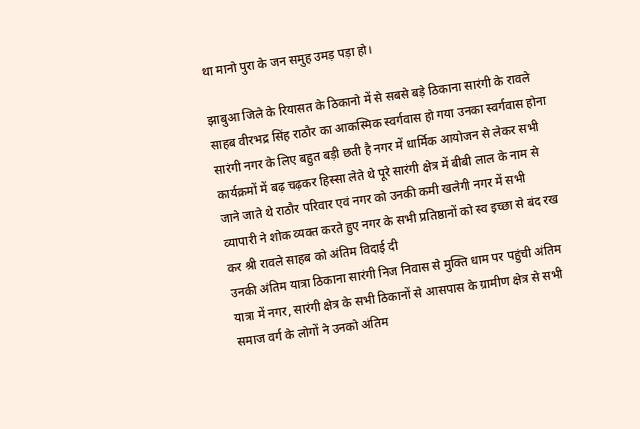था मानो पुरा के जन समुह उमड़ पड़ा हो।

झाबुआ जिले के रियासत के ठिकानो में से सबसे बड़े ठिकाना सारंगी के रावले साहब वीरभद्र सिंह राठौर का आकस्मिक स्वर्गवास हो गया उनका स्वर्गवास होना सारंगी नगर के लिए बहुत बड़ी छती है नगर में धार्मिक आयोजन से लेकर सभी कार्यक्रमों में बढ़ चढ़कर हिस्सा लेते थे पूरे सारंगी क्षेत्र में बीबी लाल के नाम से जाने जाते थे राठौर परिवार एवं नगर को उनकी कमी खलेगी नगर में सभी व्यापारी ने शोक व्यक्त करते हुए नगर के सभी प्रतिष्ठानों को स्व इच्छा से बंद रख कर श्री रावले साहब को अंतिम विदाई दी
उनकी अंतिम यात्रा ठिकाना सारंगी निज निवास से मुक्ति धाम पर पहुंची अंतिम यात्रा में नगर, सारंगी क्षेत्र के सभी ठिकानों से आसपास के ग्रामीण क्षेत्र से सभी समाज वर्ग के लोगों ने उनको अंतिम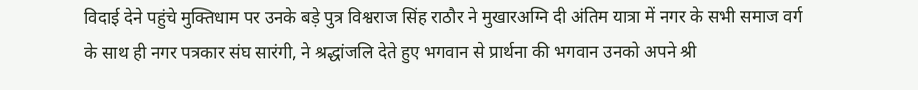विदाई देने पहुंचे मुक्तिधाम पर उनके बड़े पुत्र विश्वराज सिंह राठौर ने मुखारअग्नि दी अंतिम यात्रा में नगर के सभी समाज वर्ग के साथ ही नगर पत्रकार संघ सारंगी, ने श्रद्धांजलि देते हुए भगवान से प्रार्थना की भगवान उनको अपने श्री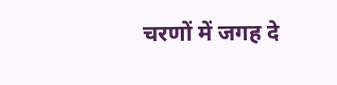चरणों में जगह दे